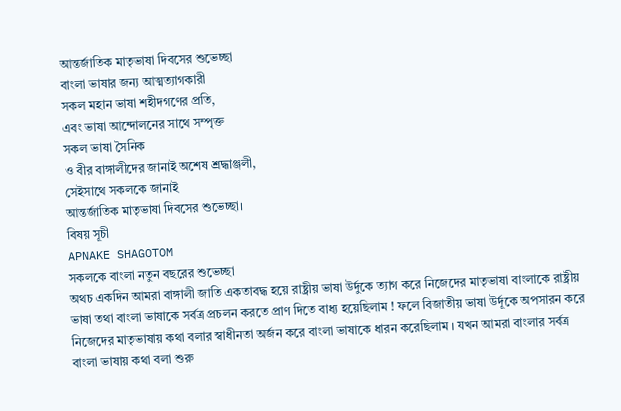আন্তর্জাতিক মাতৃভাষা দিবসের শুভেচ্ছা
বাংলা ভাষার জন্য আত্মত্যাগকারী
সকল মহান ভাষা শহীদগণের প্রতি,
এবং ভাষা আন্দোলনের সাথে সম্পৃক্ত
সকল ভাষা সৈনিক
ও বীর বাঙ্গালীদের জানাই অশেষ শ্রদ্ধাঞ্জলী,
সেইসাথে সকলকে জানাই
আন্তর্জাতিক মাতৃভাষা দিবসের শুভেচ্ছা।
বিষয় সূচী
APNAKE SHAGOTOM
সকলকে বাংলা নতুন বছরের শুভেচ্ছা
অথচ একদিন আমরা বাঙ্গালী জাতি একতাবদ্ধ হয়ে রাষ্ট্রীয় ভাষা উর্দুকে ত্যাগ করে নিজেদের মাতৃভাষা বাংলাকে রাষ্ট্রীয় ভাষা তথা বাংলা ভাষাকে সর্বত্র প্রচলন করতে প্রাণ দিতে বাধ্য হয়েছিলাম ! ফলে বিজাতীয় ভাষা উর্দূকে অপসারন করে নিজেদের মাতৃভাষায় কথা বলার স্বাধীনতা অর্জন করে বাংলা ভাষাকে ধারন করেছিলাম । যখন আমরা বাংলার সর্বত্র বাংলা ভাষায় কথা বলা শুরু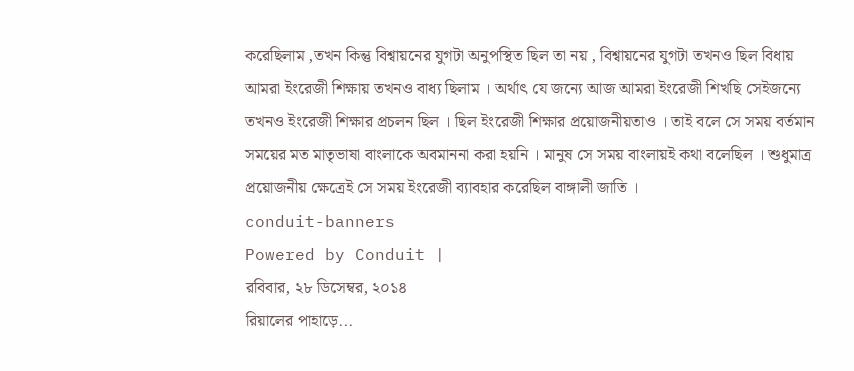করেছিলাম ,তখন কিন্তু বিশ্বায়নের যুগটা অনুপস্থিত ছিল তা নয় , বিশ্বায়নের যুগটা তখনও ছিল বিধায় আমরা ইংরেজী শিক্ষায় তখনও বাধ্য ছিলাম । অর্থাৎ যে জন্যে আজ আমরা ইংরেজী শিখছি সেইজন্যে তখনও ইংরেজী শিক্ষার প্রচলন ছিল । ছিল ইংরেজী শিক্ষার প্রয়োজনীয়তাও । তাই বলে সে সময় বর্তমান সময়ের মত মাতৃভাষা বাংলাকে অবমাননা করা হয়নি । মানুষ সে সময় বাংলায়ই কথা বলেছিল । শুধুমাত্র প্রয়োজনীয় ক্ষেত্রেই সে সময় ইংরেজী ব্যাবহার করেছিল বাঙ্গালী জাতি ।
conduit-banners
Powered by Conduit |
রবিবার, ২৮ ডিসেম্বর, ২০১৪
রিয়ালের পাহাড়ে...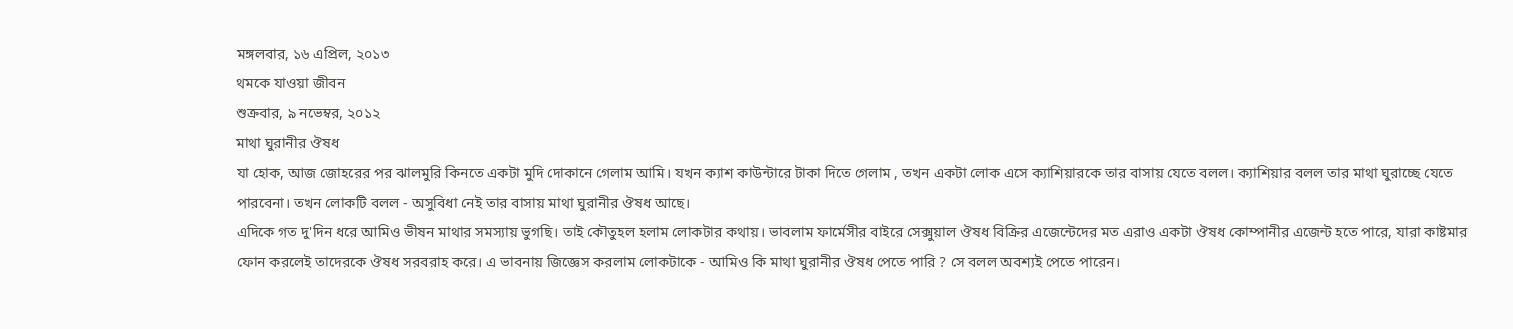মঙ্গলবার, ১৬ এপ্রিল, ২০১৩
থমকে যাওয়া জীবন
শুক্রবার, ৯ নভেম্বর, ২০১২
মাথা ঘুরানীর ঔষধ
যা হোক, আজ জোহরের পর ঝালমুরি কিনতে একটা মুদি দোকানে গেলাম আমি। যখন ক্যাশ কাউন্টারে টাকা দিতে গেলাম , তখন একটা লোক এসে ক্যাশিয়ারকে তার বাসায় যেতে বলল। ক্যাশিয়ার বলল তার মাথা ঘুরাচ্ছে যেতে পারবেনা। তখন লোকটি বলল - অসুবিধা নেই তার বাসায় মাথা ঘুরানীর ঔষধ আছে।
এদিকে গত দু'দিন ধরে আমিও ভীষন মাথার সমস্যায় ভুগছি। তাই কৌতুহল হলাম লোকটার কথায়। ভাবলাম ফার্মেসীর বাইরে সেক্সুয়াল ঔষধ বিক্রির এজেন্টেদের মত এরাও একটা ঔষধ কোম্পানীর এজেন্ট হতে পারে, যারা কাষ্টমার ফোন করলেই তাদেরকে ঔষধ সরবরাহ করে। এ ভাবনায় জিজ্ঞেস করলাম লোকটাকে - আমিও কি মাথা ঘুরানীর ঔষধ পেতে পারি ? সে বলল অবশ্যই পেতে পারেন।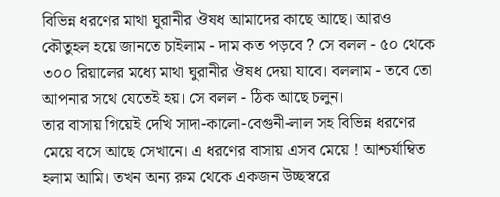বিভিন্ন ধরণের মাথা ঘুরানীর ঔষধ আমাদের কাছে আছে। আরও কৌতুহল হয়ে জানতে চাইলাম - দাম কত পড়বে ? সে বলল - ৫০ থেকে ৩০০ রিয়ালের মধ্যে মাথা ঘুরানীর ঔষধ দেয়া যাবে। বললাম - তবে তো আপনার সথে যেতেই হয়। সে বলল - ঠিক আছে চলুন।
তার বাসায় গিয়েই দেখি সাদা-কালো-বেগুনী-লাল সহ বিভিন্ন ধরণের মেয়ে বসে আছে সেখানে। এ ধরণের বাসায় এসব মেয়ে ! আশ্চর্যাম্বিত হলাম আমি। তখন অন্য রুম থেকে একজন উচ্ছস্বরে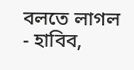বলতে লাগল - হাবিব,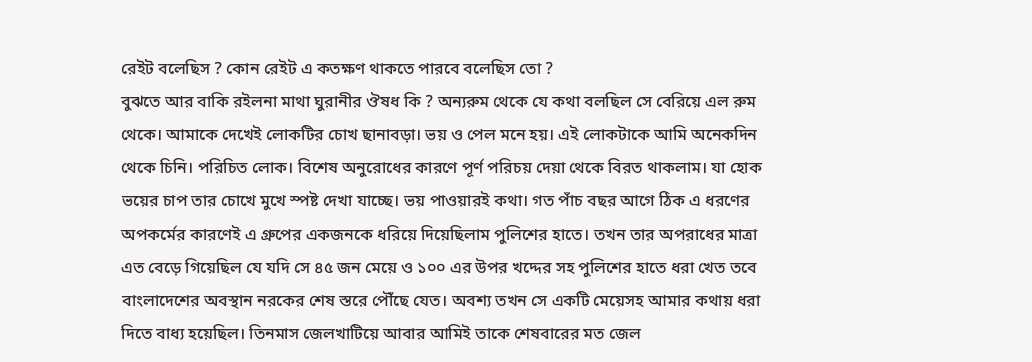রেইট বলেছিস ? কোন রেইট এ কতক্ষণ থাকতে পারবে বলেছিস তো ?
বুঝতে আর বাকি রইলনা মাথা ঘুরানীর ঔষধ কি ? অন্যরুম থেকে যে কথা বলছিল সে বেরিয়ে এল রুম থেকে। আমাকে দেখেই লোকটির চোখ ছানাবড়া। ভয় ও পেল মনে হয়। এই লোকটাকে আমি অনেকদিন থেকে চিনি। পরিচিত লোক। বিশেষ অনুরোধের কারণে পূর্ণ পরিচয় দেয়া থেকে বিরত থাকলাম। যা হোক ভয়ের চাপ তার চোখে মুখে স্পষ্ট দেখা যাচ্ছে। ভয় পাওয়ারই কথা। গত পাঁচ বছর আগে ঠিক এ ধরণের অপকর্মের কারণেই এ গ্রুপের একজনকে ধরিয়ে দিয়েছিলাম পুলিশের হাতে। তখন তার অপরাধের মাত্রা এত বেড়ে গিয়েছিল যে যদি সে ৪৫ জন মেয়ে ও ১০০ এর উপর খদ্দের সহ পুলিশের হাতে ধরা খেত তবে বাংলাদেশের অবস্থান নরকের শেষ স্তরে পৌঁছে যেত। অবশ্য তখন সে একটি মেয়েসহ আমার কথায় ধরা দিতে বাধ্য হয়েছিল। তিনমাস জেলখাটিয়ে আবার আমিই তাকে শেষবারের মত জেল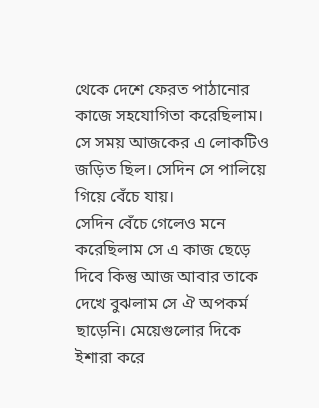থেকে দেশে ফেরত পাঠানোর কাজে সহযোগিতা করেছিলাম। সে সময় আজকের এ লোকটিও জড়িত ছিল। সেদিন সে পালিয়ে গিয়ে বেঁচে যায়।
সেদিন বেঁচে গেলেও মনে করেছিলাম সে এ কাজ ছেড়ে দিবে কিন্তু আজ আবার তাকে দেখে বুঝলাম সে ঐ অপকর্ম ছাড়েনি। মেয়েগুলোর দিকে ইশারা করে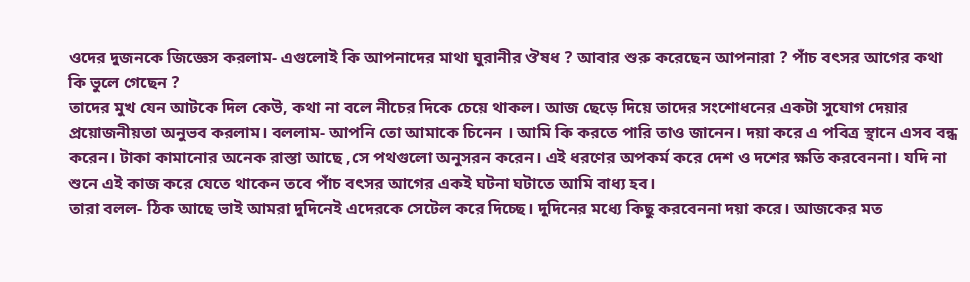ওদের দুজনকে জিজ্ঞেস করলাম- এগুলোই কি আপনাদের মাথা ঘুরানীর ঔষধ ? আবার শুরু করেছেন আপনারা ? পাঁচ বৎসর আগের কথা কি ভুলে গেছেন ?
তাদের মুখ যেন আটকে দিল কেউ, কথা না বলে নীচের দিকে চেয়ে থাকল। আজ ছেড়ে দিয়ে তাদের সংশোধনের একটা সুযোগ দেয়ার প্রয়োজনীয়তা অনুভব করলাম। বললাম- আপনি তো আমাকে চিনেন । আমি কি করতে পারি তাও জানেন। দয়া করে এ পবিত্র স্থানে এসব বন্ধ করেন। টাকা কামানোর অনেক রাস্তা আছে ,সে পথগুলো অনুসরন করেন। এই ধরণের অপকর্ম করে দেশ ও দশের ক্ষতি করবেননা। যদি না শুনে এই কাজ করে যেতে থাকেন তবে পাঁচ বৎসর আগের একই ঘটনা ঘটাতে আমি বাধ্য হব।
তারা বলল- ঠিক আছে ভাই আমরা দুদিনেই এদেরকে সেটেল করে দিচ্ছে। দুদিনের মধ্যে কিছু করবেননা দয়া করে। আজকের মত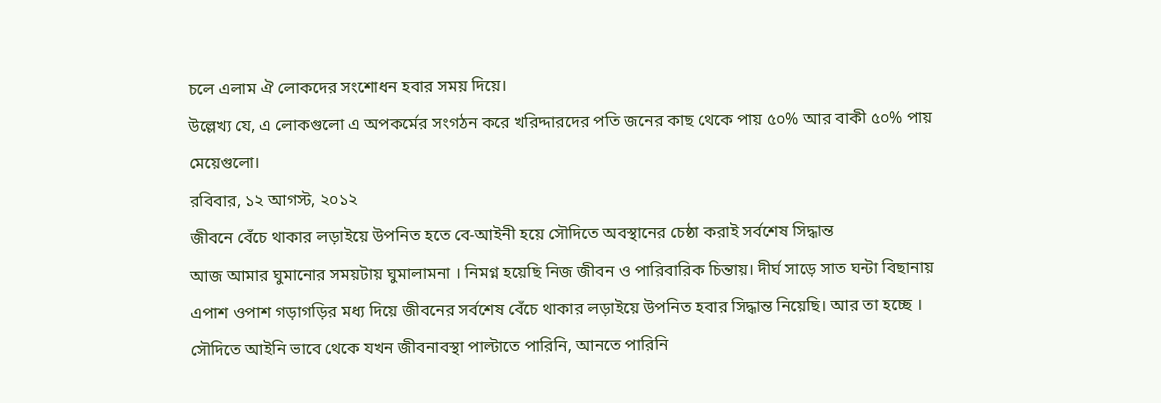চলে এলাম ঐ লোকদের সংশোধন হবার সময় দিয়ে।
উল্লেখ্য যে, এ লোকগুলো এ অপকর্মের সংগঠন করে খরিদ্দারদের পতি জনের কাছ থেকে পায় ৫০% আর বাকী ৫০% পায় মেয়েগুলো।
রবিবার, ১২ আগস্ট, ২০১২
জীবনে বেঁচে থাকার লড়াইয়ে উপনিত হতে বে-আইনী হয়ে সৌদিতে অবস্থানের চেষ্ঠা করাই সর্বশেষ সিদ্ধান্ত
আজ আমার ঘুমানোর সময়টায় ঘুমালামনা । নিমগ্ন হয়েছি নিজ জীবন ও পারিবারিক চিন্তায়। দীর্ঘ সাড়ে সাত ঘন্টা বিছানায় এপাশ ওপাশ গড়াগড়ির মধ্য দিয়ে জীবনের সর্বশেষ বেঁচে থাকার লড়াইয়ে উপনিত হবার সিদ্ধান্ত নিয়েছি। আর তা হচ্ছে । সৌদিতে আইনি ভাবে থেকে যখন জীবনাবস্থা পাল্টাতে পারিনি, আনতে পারিনি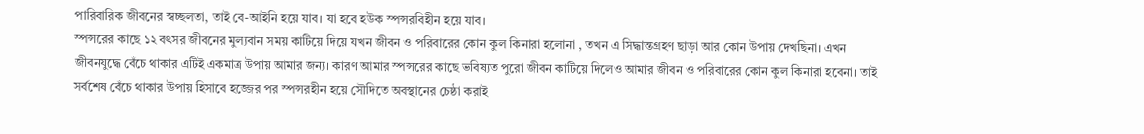পারিবারিক জীবনের স্বচ্ছলতা, তাই বে-আইনি হয়ে যাব। যা হবে হউক স্পন্সরবিহীন হয়ে যাব।
স্পন্সরের কাছে ১২ বৎসর জীবনের মুল্যবান সময় কাটিয়ে দিয়ে যখন জীবন ও পরিবারের কোন কুল কিনারা হলোনা , তখন এ সিদ্ধান্তগ্রহণ ছাড়া আর কোন উপায় দেখছিনা। এখন জীবনযুদ্ধে বেঁচে থাকার এটিই একমাত্র উপায় আমার জন্য। কারণ আমার স্পন্সরের কাছে ভবিষ্যত পুরো জীবন কাটিয়ে দিলেও আমার জীবন ও পরিবারের কোন কুল কিনারা হবেনা। তাই সর্বশেষ বেঁচে থাকার উপায় হিসাবে হজ্জের পর স্পন্সরহীন হয়ে সৌদিতে অবস্থানের চেষ্ঠা করাই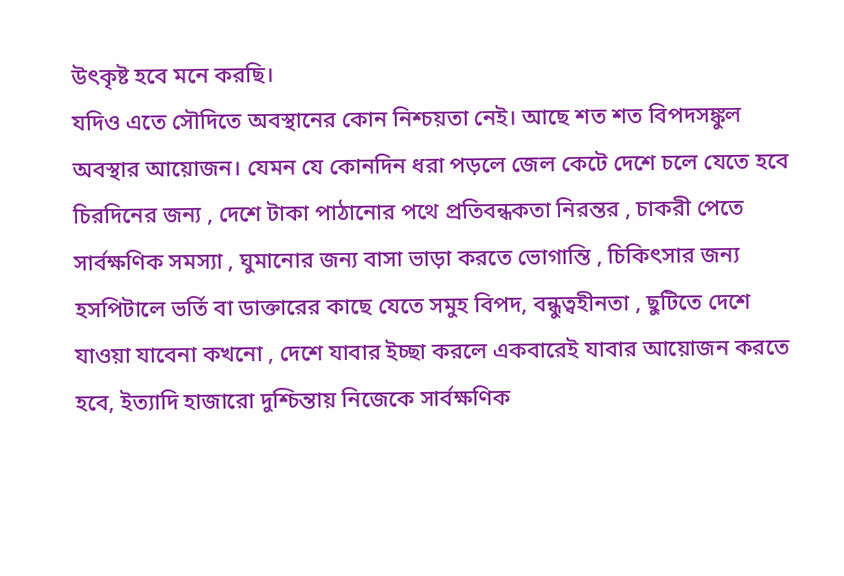উৎকৃষ্ট হবে মনে করছি।
যদিও এতে সৌদিতে অবস্থানের কোন নিশ্চয়তা নেই। আছে শত শত বিপদসঙ্কুল অবস্থার আয়োজন। যেমন যে কোনদিন ধরা পড়লে জেল কেটে দেশে চলে যেতে হবে চিরদিনের জন্য , দেশে টাকা পাঠানোর পথে প্রতিবন্ধকতা নিরন্তর , চাকরী পেতে সার্বক্ষণিক সমস্যা , ঘুমানোর জন্য বাসা ভাড়া করতে ভোগান্তি , চিকিৎসার জন্য হসপিটালে ভর্তি বা ডাক্তারের কাছে যেতে সমুহ বিপদ, বন্ধুত্বহীনতা , ছুটিতে দেশে যাওয়া যাবেনা কখনো , দেশে যাবার ইচ্ছা করলে একবারেই যাবার আয়োজন করতে হবে, ইত্যাদি হাজারো দুশ্চিন্তায় নিজেকে সার্বক্ষণিক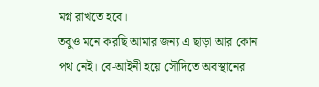মগ্ন রাখতে হবে।
তবুও মনে করছি আমার জন্য এ ছাড়া আর কোন পথ নেই। বে-আইনী হয়ে সৌদিতে অবস্থানের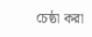চেষ্ঠা করা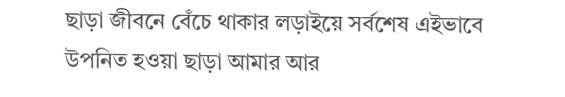ছাড়া জীবনে বেঁচে থাকার লড়াইয়ে সর্বশেষ এইভাবে উপনিত হওয়া ছাড়া আমার আর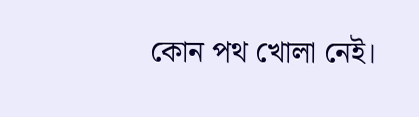কোন পথ খোলা নেই।